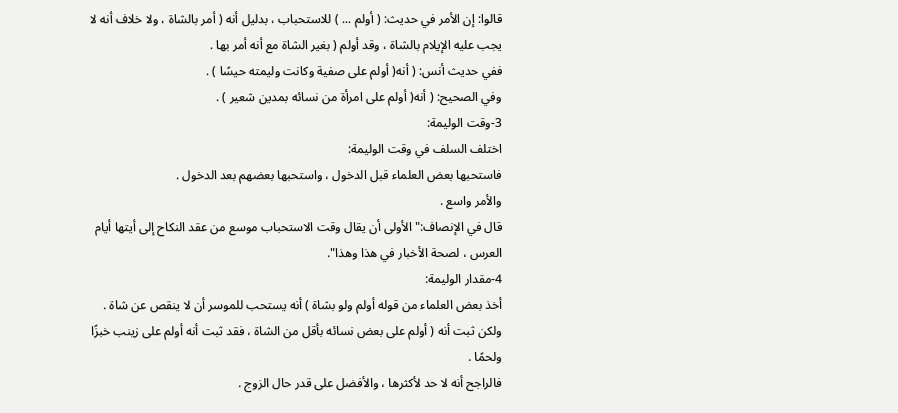قالوا: إن الأمر في حديث: ( أولم ... ) للاستحباب ، بدليل أنه ( أمر بالشاة ، ولا خلاف أنه لا يجب عليه الإيلام بالشاة ، وقد أولم ( بغير الشاة مع أنه أمر بها .
ففي حديث أنس: ( أنه( أولم على صفية وكانت وليمته حيسًا ) .
وفي الصحيح: ( أنه( أولم على امرأة من نسائه بمدين شعير ) .
3-وقت الوليمة:
اختلف السلف في وقت الوليمة:
فاستحبها بعض العلماء قبل الدخول ، واستحبها بعضهم بعد الدخول .
والأمر واسع .
قال في الإنصاف:"الأولى أن يقال وقت الاستحباب موسع من عقد النكاح إلى أيتها أيام العرس ، لصحة الأخبار في هذا وهذا".
4-مقدار الوليمة:
أخذ بعض العلماء من قوله أولم ولو بشاة ) أنه يستحب للموسر أن لا ينقص عن شاة .
ولكن ثبت أنه ( أولم على بعض نسائه بأقل من الشاة ، فقد ثبت أنه أولم على زينب خبزًا ولحمًا .
فالراجح أنه لا حد لأكثرها ، والأفضل على قدر حال الزوج .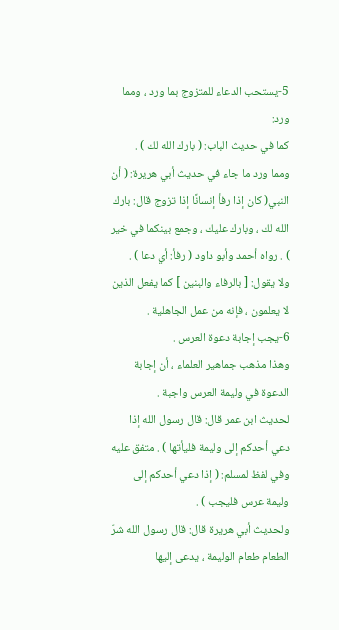5-يستحب الدعاء للمتزوج بما ورد ، ومما ورد:
كما في حديث الباب: ( بارك الله لك ) .
ومما ورد ما جاء في حديث أبي هريرة: ( أن النبي( كان إذا رفأ إنسانًا إذا تزوج قال: بارك الله لك ، وبارك عليك ، وجمع بينكما في خير ) . رواه أحمد وأبو داود ( رفأ: أي دعا ) .
ولا يقول: [ بالرفاء والبنين ] كما يفعل الذين لا يعلمون ، فإنه من عمل الجاهلية .
6-يجب إجابة دعوة العرس .
وهذا مذهب جماهير العلماء ، أن إجابة الدعوة في وليمة العرس واجبة .
لحديث ابن عمر قال: قال رسول الله إذا دعي أحدكم إلى وليمة فليأتها ) . متفق عليه
وفي لفظ لمسلم: ( إذا دعي أحدكم إلى وليمة عرس فليجب ) .
ولحديث أبي هريرة قال: قال رسول الله شرّ الطعام طعام الوليمة ، يدعى إليها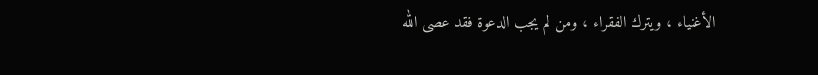الأغنياء ، ويترك الفقراء ، ومن لم يجب الدعوة فقد عصى الله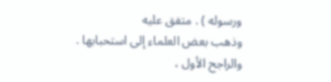ورسوله ) . متفق عليه
وذهب بعض العلماء إلى استحبابها .
والراجح الأول ،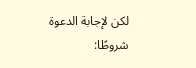لكن لإجابة الدعوة شروطًا: